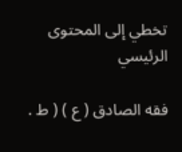تخطي إلى المحتوى الرئيسي

فقه الصادق ( ع ) ( ط .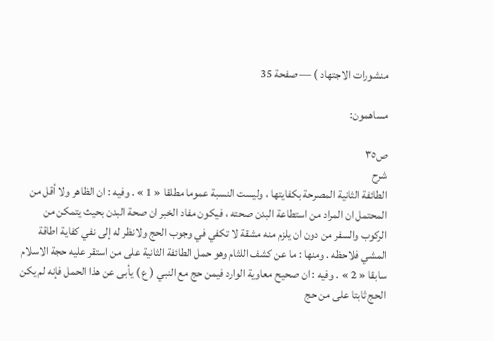منشورات الاجتهاد ) — صفحة 35

مساهمون:

ص٣٥
شرح
الطائفة الثانية المصرحة بكفايتها ، وليست النسبة عموما مطلقا « 1 » . وفيه : ان الظاهر ولا أقل من المحتمل ان المراد من استطاعة البدن صحته ، فيكون مفاد الخبر ان صحة البدن بحيث يتمكن من الركوب والسفر من دون ان يلزم منه مشقة لا تكفي في وجوب الحج ولانظر له إلى نفي كفاية اطاقة المشي فلاحظه . ومنها : ما عن كشف اللثام وهو حمل الطائفة الثانية على من استقر عليه حجة الاسلام سابقا « 2 » . وفيه : ان صحيح معاوية الوارد فيمن حج مع النبي ( ع ) يأبى عن هذا الحمل فإنه لم يكن الحج ثابتا على من حج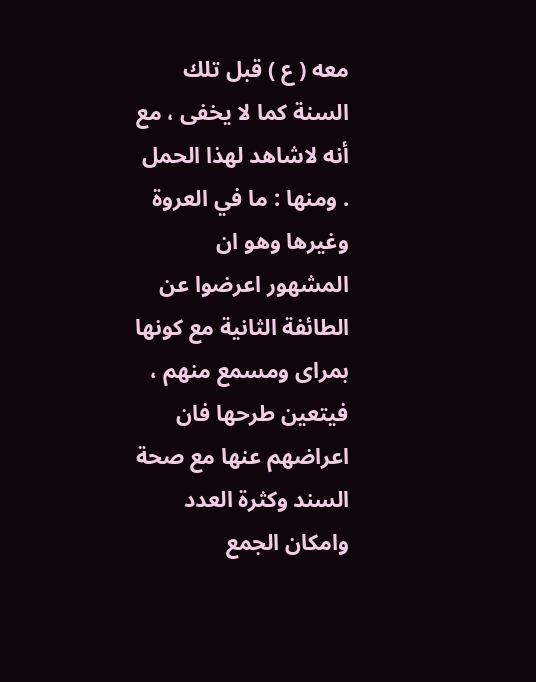معه ( ع ) قبل تلك السنة كما لا يخفى ، مع أنه لاشاهد لهذا الحمل . ومنها : ما في العروة وغيرها وهو ان المشهور اعرضوا عن الطائفة الثانية مع كونها بمراى ومسمع منهم ، فيتعين طرحها فان اعراضهم عنها مع صحة السند وكثرة العدد وامكان الجمع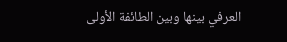العرفي بينها وبين الطائفة الأولى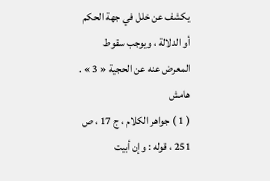يكشف عن خلل في جهة الحكم أو الدلالة ، ويوجب سقوط المعرض عنه عن الحجية « 3 » .
هامش
( 1 ) جواهر الكلام ، ج 17 ، ص 251 ، قوله : وإن أبيت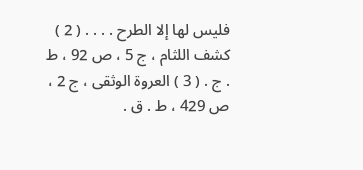فليس لها إلا الطرح . . . . ( 2 ) كشف اللثام ، ج 5 ، ص 92 ، ط . ج . ( 3 ) العروة الوثقى ، ج 2 ، ص 429 ، ط . ق .